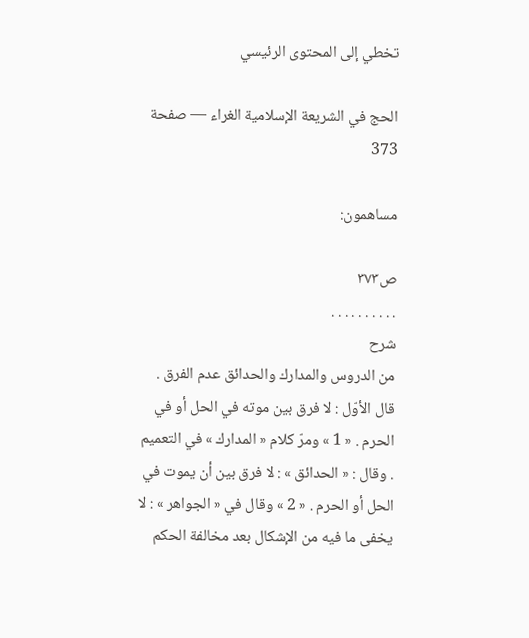تخطي إلى المحتوى الرئيسي

الحج في الشريعة الإسلامية الغراء — صفحة 373

مساهمون:

ص٣٧٣
. . . . . . . . . .
شرح
من الدروس والمدارك والحدائق عدم الفرق . قال الأوّل : لا فرق بين موته في الحل أو في الحرم . « 1 » ومرّ كلام « المدارك » في التعميم . وقال : « الحدائق » : لا فرق بين أن يموت في الحل أو الحرم . « 2 » وقال في « الجواهر » : لا يخفى ما فيه من الإشكال بعد مخالفة الحكم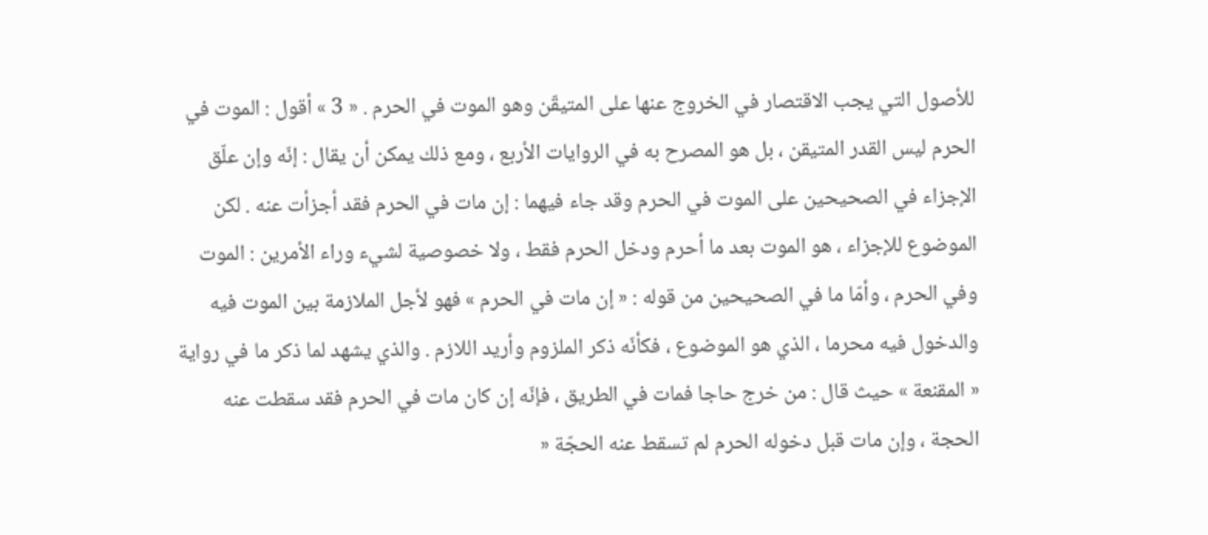للأصول التي يجب الاقتصار في الخروج عنها على المتيقّن وهو الموت في الحرم . « 3 » أقول : الموت في الحرم ليس القدر المتيقن ، بل هو المصرح به في الروايات الأربع ، ومع ذلك يمكن أن يقال : إنّه وإن علّق الإجزاء في الصحيحين على الموت في الحرم وقد جاء فيهما : إن مات في الحرم فقد أجزأت عنه . لكن الموضوع للإجزاء ، هو الموت بعد ما أحرم ودخل الحرم فقط ، ولا خصوصية لشيء وراء الأمرين : الموت وفي الحرم ، وأمّا ما في الصحيحين من قوله : « إن مات في الحرم » فهو لأجل الملازمة بين الموت فيه والدخول فيه محرما ، الذي هو الموضوع ، فكأنّه ذكر الملزوم وأريد اللازم . والذي يشهد لما ذكر ما في رواية « المقنعة » حيث قال : من خرج حاجا فمات في الطريق ، فإنّه إن كان مات في الحرم فقد سقطت عنه الحجة ، وإن مات قبل دخوله الحرم لم تسقط عنه الحجّة «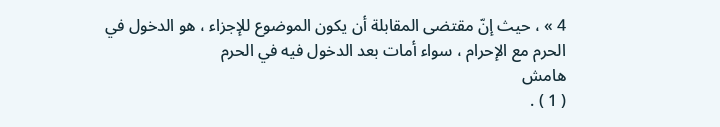4 » ، حيث إنّ مقتضى المقابلة أن يكون الموضوع للإجزاء ، هو الدخول في الحرم مع الإحرام ، سواء أمات بعد الدخول فيه في الحرم
هامش
( 1 ) .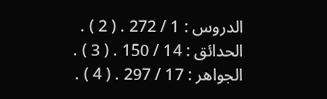الدروس : 1 / 272 . ( 2 ) . الحدائق : 14 / 150 . ( 3 ) . الجواهر : 17 / 297 . ( 4 ) .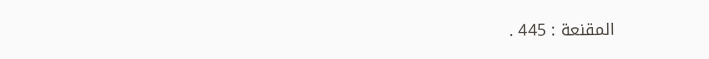المقنعة : 445 .